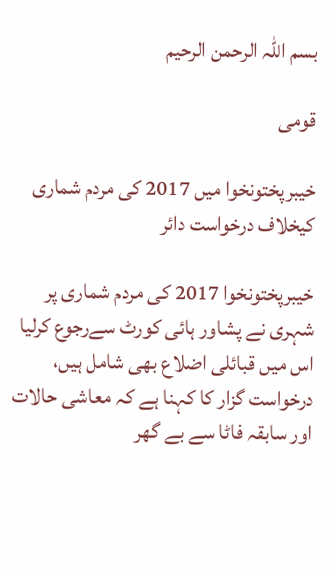بسم اللہ الرحمن الرحیم

قومی

خیبرپختونخوا میں 2017 کی مردم شماری کیخلاف درخواست دائر

خیبرپختونخوا 2017 کی مردم شماری پر شہری نے پشاور ہائی کورٹ سےرجوع کرلیا اس میں قبائلی اضلاع بھی شامل ہیں، درخواست گزار کا کہنا ہے کہ معاشی حالات اور سابقہ فاٹا سے بے گھر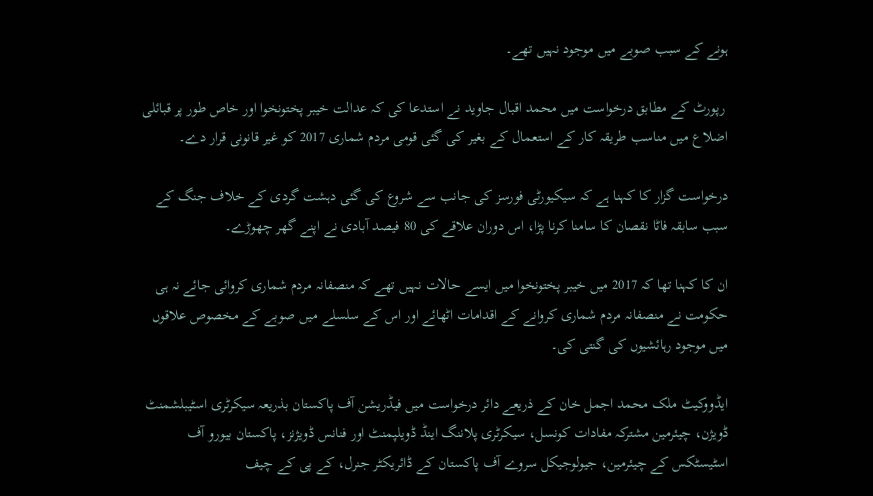ہونے کے سبب صوبے میں موجود نہیں تھے۔

 رپورٹ کے مطابق درخواست میں محمد اقبال جاوید نے استدعا کی کہ عدالت خیبر پختونخوا اور خاص طور پر قبائلی اضلاع میں مناسب طریقہ کار کے استعمال کے بغیر کی گئی قومی مردم شماری 2017 کو غیر قانونی قرار دے۔

درخواست گزار کا کہنا ہے کہ سیکیورٹی فورسز کی جانب سے شروع کی گئی دہشت گردی کے خلاف جنگ کے سبب سابقہ فاٹا نقصان کا سامنا کرنا پڑا، اس دوران علاقے کی 80 فیصد آبادی نے اپنے گھر چھوڑے۔

ان کا کہنا تھا کہ 2017 میں خیبر پختونخوا میں ایسے حالات نہیں تھے کہ منصفانہ مردم شماری کروائی جائے نہ ہی حکومت نے منصفانہ مردم شماری کروانے کے اقدامات اٹھائے اور اس کے سلسلے میں صوبے کے مخصوص علاقوں میں موجود رہائشیوں کی گنتی کی۔

ایڈووکیٹ ملک محمد اجمل خان کے ذریعے دائر درخواست میں فیڈریشن آف پاکستان بذریعہ سیکرٹری اسٹیبلشمنٹ ڈویژن، چیئرمین مشترکہ مفادات کونسل، سیکرٹری پلاننگ اینڈ ڈویلپمنٹ اور فنانس ڈویژنز، پاکستان بیورو آف اسٹیسٹکس کے چیئرمین، جیولوجیکل سروے آف پاکستان کے ڈائریکٹر جنرل، کے پی کے چیف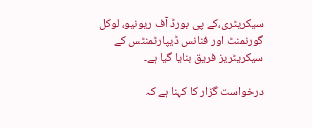سیکریٹری،کے پی بورڈ آف ریونیو، لوکل گورنمنٹ اور فنانس ڈیپارٹمنٹس کے سیکریٹریز فریق بنایا گیا ہے۔

درخواست گزار کا کہنا ہے کہ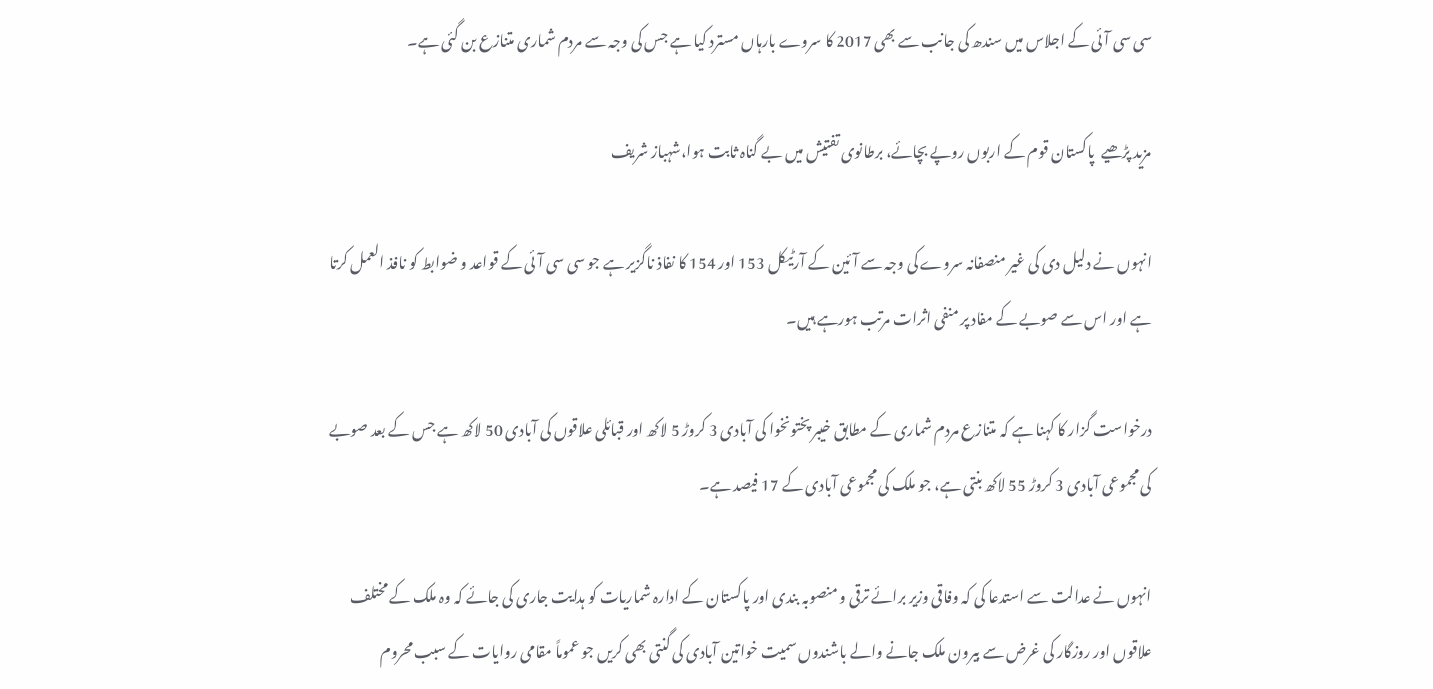سی سی آئی کے اجلاس میں سندھ کی جانب سے بھی 2017 کا سروے بارہاں مسترد کیا ہے جس کی وجہ سے مردم شماری متنازع بن گئی ہے۔

مزید پڑھیے  پاکستان قوم کے اربوں روپے بچائے، برطانوی تفتیش میں بے گناہ ثابت ہوا،شہباز شریف

انہوں نے دلیل دی کی غیر منصفانہ سروے کی وجہ سے آئین کے آرٹیکل 153 اور 154 کا نفاذ ناگزیر ہے جو سی سی آئی کے قواعد و ضوابط کو نافذ العمل کرتا ہے اور اس سے صوبے کے مفاد پر منفی اثرات مرتب ہورہے ہیں۔

درخواست گزار کا کہنا ہے کہ متنازع مردم شماری کے مطابق خیبر پختونخوا کی آبادی 3 کروڑ 5 لاکھ اور قبائلی علاقوں کی آبادی 50 لاکھ ہے جس کے بعد صوبے کی مجموعی آبادی 3 کروڑ 55 لاکھ بنتی ہے، جو ملک کی مجموعی آبادی کے 17 فیصد ہے۔

انہوں نے عدالت سے استدعا کی کہ وفاقی وزیر برائے ترقی و منصوبہ بندی اور پاکستان کے ادارہ شماریات کو ہدایت جاری کی جائے کہ وہ ملک کے مختلف علاقوں اور روزگار کی غرض سے بیرون ملک جانے والے باشندوں سمیت خواتین آبادی کی گنتی بھی کریں جو عموماً مقامی روایات کے سبب محروم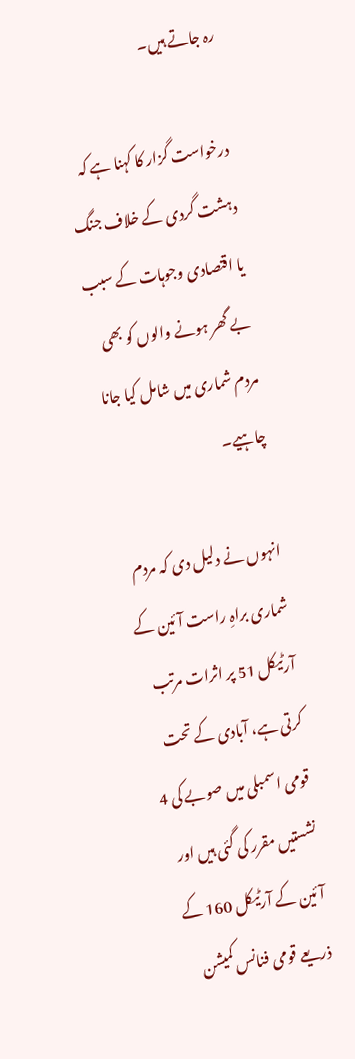رہ جاتے ہیں۔

درخواست گزار کا کہنا ہے کہ دہشت گردی کے خلاف جنگ یا اقتصادی وجوہات کے سبب بے گھر ہونے والوں کو بھی مردم شماری میں شامل کیا جانا چاہیے۔

انہوں نے دلیل دی کہ مردم شماری براہِ راست آئین کے آرٹیکل 51 پر اثرات مرتب کرتی ہے، آبادی کے تحت قومی اسمبلی میں صوبے کی 4 نشستیں مقرر کی گئی ہیں اور آئین کے آرٹیکل 160 کے ذریعے قومی فنانس کمیشن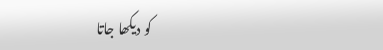کو دیکھا جاتا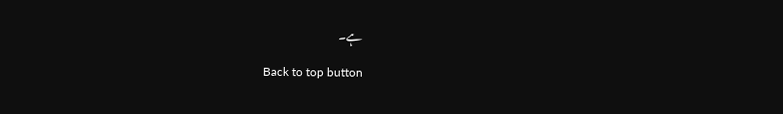ہے۔

Back to top button